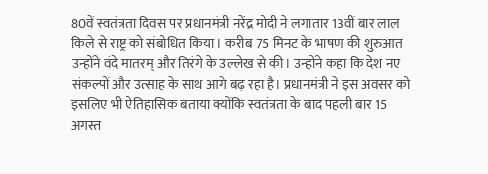80वें स्वतंत्रता दिवस पर प्रधानमंत्री नरेंद्र मोदी ने लगातार 13वीं बार लाल किले से राष्ट्र को संबोधित किया। करीब 75 मिनट के भाषण की शुरुआत उन्होंने वंदे मातरम् और तिरंगे के उल्लेख से की। उन्होंने कहा कि देश नए संकल्पों और उत्साह के साथ आगे बढ़ रहा है। प्रधानमंत्री ने इस अवसर को इसलिए भी ऐतिहासिक बताया क्योंकि स्वतंत्रता के बाद पहली बार 15 अगस्त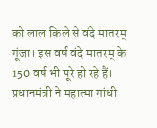को लाल किले से वंदे मातरम् गूंजा। इस वर्ष वंदे मातरम् के 150 वर्ष भी पूरे हो रहे हैं।
प्रधानमंत्री ने महात्मा गांधी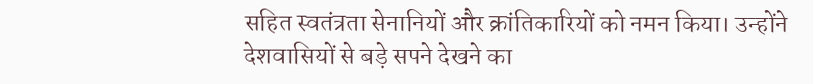सहित स्वतंत्रता सेनानियों और क्रांतिकारियों को नमन किया। उन्होंने देशवासियों से बड़े सपने देखने का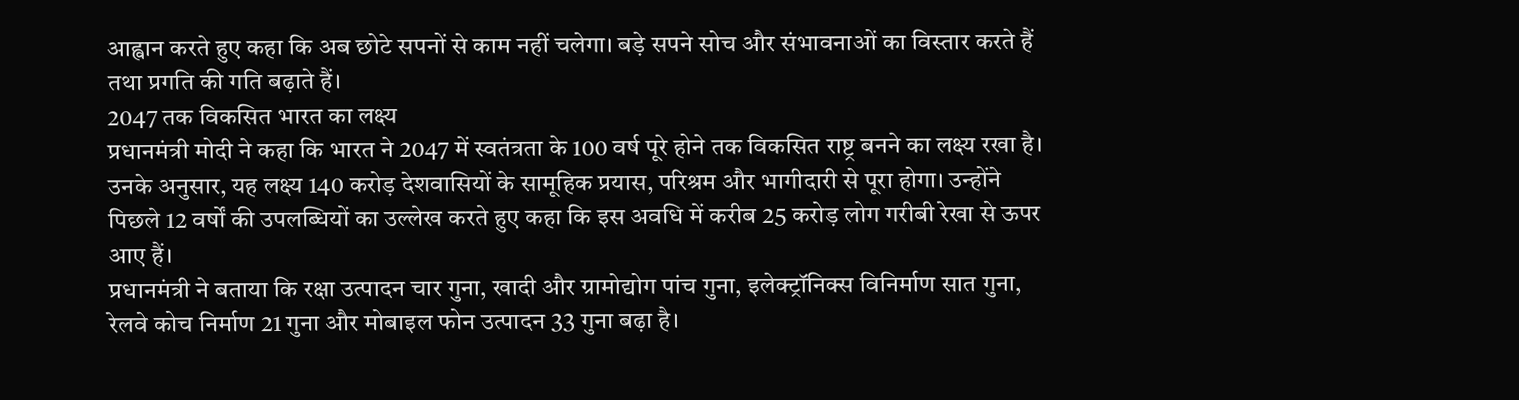आह्वान करते हुए कहा कि अब छोटे सपनों से काम नहीं चलेगा। बड़े सपने सोच और संभावनाओं का विस्तार करते हैं तथा प्रगति की गति बढ़ाते हैं।
2047 तक विकसित भारत का लक्ष्य
प्रधानमंत्री मोदी ने कहा कि भारत ने 2047 में स्वतंत्रता के 100 वर्ष पूरे होने तक विकसित राष्ट्र बनने का लक्ष्य रखा है। उनके अनुसार, यह लक्ष्य 140 करोड़ देशवासियों के सामूहिक प्रयास, परिश्रम और भागीदारी से पूरा होगा। उन्होंने पिछले 12 वर्षों की उपलब्धियों का उल्लेख करते हुए कहा कि इस अवधि में करीब 25 करोड़ लोग गरीबी रेखा से ऊपर आए हैं।
प्रधानमंत्री ने बताया कि रक्षा उत्पादन चार गुना, खादी और ग्रामोद्योग पांच गुना, इलेक्ट्रॉनिक्स विनिर्माण सात गुना, रेलवे कोच निर्माण 21 गुना और मोबाइल फोन उत्पादन 33 गुना बढ़ा है।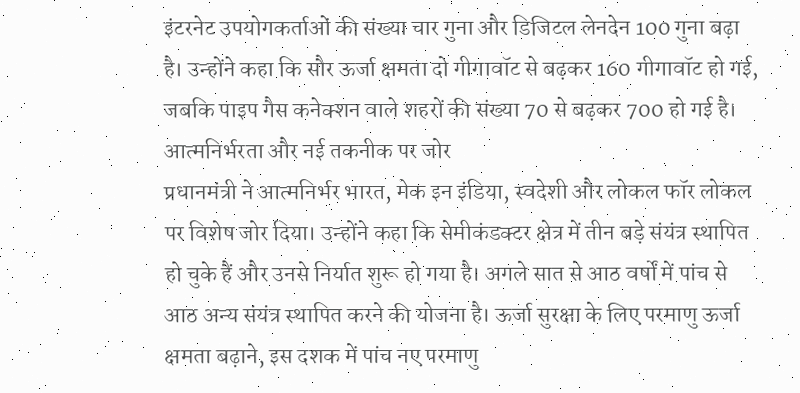इंटरनेट उपयोगकर्ताओं की संख्या चार गुना और डिजिटल लेनदेन 100 गुना बढ़ा है। उन्होंने कहा कि सौर ऊर्जा क्षमता दो गीगावॉट से बढ़कर 160 गीगावॉट हो गई, जबकि पाइप गैस कनेक्शन वाले शहरों की संख्या 70 से बढ़कर 700 हो गई है।
आत्मनिर्भरता और नई तकनीक पर जोर
प्रधानमंत्री ने आत्मनिर्भर भारत, मेक इन इंडिया, स्वदेशी और लोकल फॉर लोकल पर विशेष जोर दिया। उन्होंने कहा कि सेमीकंडक्टर क्षेत्र में तीन बड़े संयंत्र स्थापित हो चुके हैं और उनसे निर्यात शुरू हो गया है। अगले सात से आठ वर्षों में पांच से आठ अन्य संयंत्र स्थापित करने की योजना है। ऊर्जा सुरक्षा के लिए परमाणु ऊर्जा क्षमता बढ़ाने, इस दशक में पांच नए परमाणु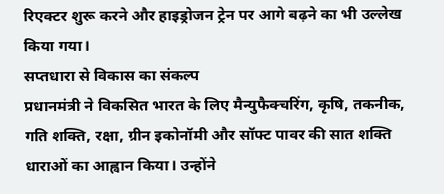रिएक्टर शुरू करने और हाइड्रोजन ट्रेन पर आगे बढ़ने का भी उल्लेख किया गया।
सप्तधारा से विकास का संकल्प
प्रधानमंत्री ने विकसित भारत के लिए मैन्युफैक्चरिंग, कृषि, तकनीक, गति शक्ति, रक्षा, ग्रीन इकोनॉमी और सॉफ्ट पावर की सात शक्ति धाराओं का आह्वान किया। उन्होंने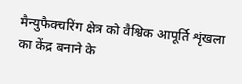मैन्युफैक्चरिंग क्षेत्र को वैश्विक आपूर्ति शृंखला का केंद्र बनाने के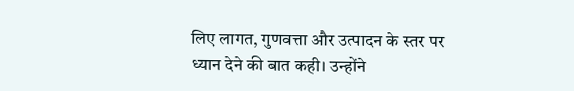लिए लागत, गुणवत्ता और उत्पादन के स्तर पर ध्यान देने की बात कही। उन्होंने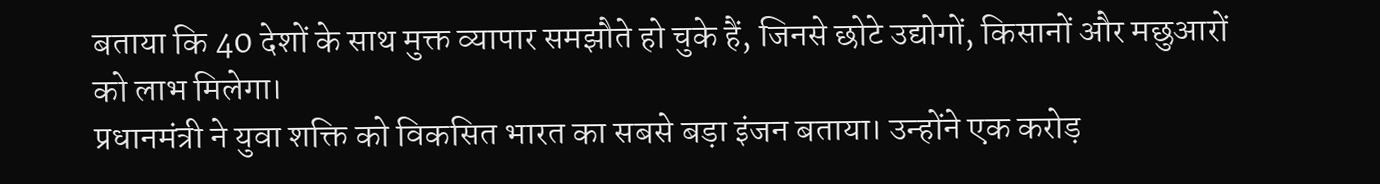बताया कि 40 देशों के साथ मुक्त व्यापार समझौते हो चुके हैं, जिनसे छोटे उद्योगों, किसानों और मछुआरों को लाभ मिलेगा।
प्रधानमंत्री ने युवा शक्ति को विकसित भारत का सबसे बड़ा इंजन बताया। उन्होंने एक करोड़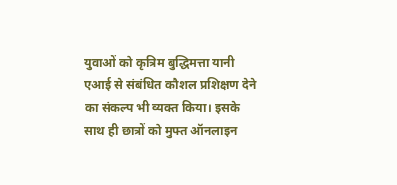युवाओं को कृत्रिम बुद्धिमत्ता यानी एआई से संबंधित कौशल प्रशिक्षण देने का संकल्प भी व्यक्त किया। इसके साथ ही छात्रों को मुफ्त ऑनलाइन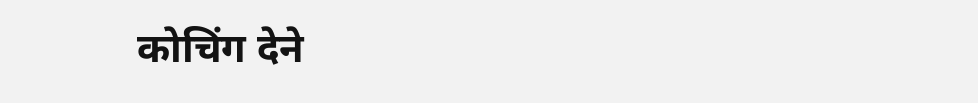कोचिंग देने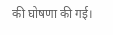की घोषणा की गई।